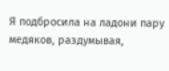Я подбросила на ладони пару медяков, раздумывая,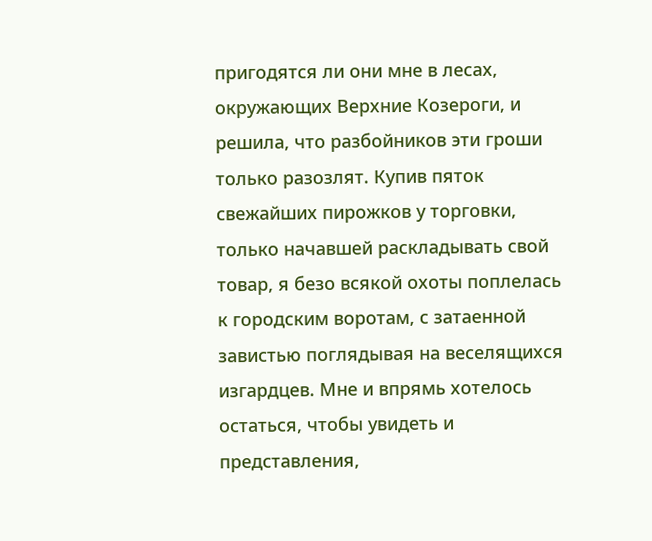пригодятся ли они мне в лесах, окружающих Верхние Козероги, и решила, что разбойников эти гроши только разозлят. Купив пяток свежайших пирожков у торговки, только начавшей раскладывать свой товар, я безо всякой охоты поплелась к городским воротам, с затаенной завистью поглядывая на веселящихся изгардцев. Мне и впрямь хотелось остаться, чтобы увидеть и представления,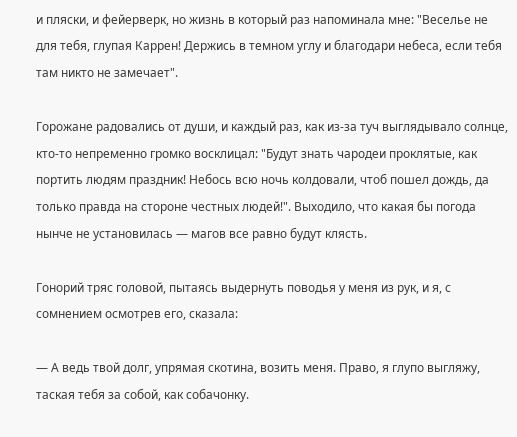и пляски, и фейерверк, но жизнь в который раз напоминала мне: "Веселье не для тебя, глупая Каррен! Держись в темном углу и благодари небеса, если тебя там никто не замечает".

Горожане радовались от души, и каждый раз, как из-за туч выглядывало солнце, кто-то непременно громко восклицал: "Будут знать чародеи проклятые, как портить людям праздник! Небось всю ночь колдовали, чтоб пошел дождь, да только правда на стороне честных людей!". Выходило, что какая бы погода нынче не установилась — магов все равно будут клясть.

Гонорий тряс головой, пытаясь выдернуть поводья у меня из рук, и я, с сомнением осмотрев его, сказала:

— А ведь твой долг, упрямая скотина, возить меня. Право, я глупо выгляжу, таская тебя за собой, как собачонку.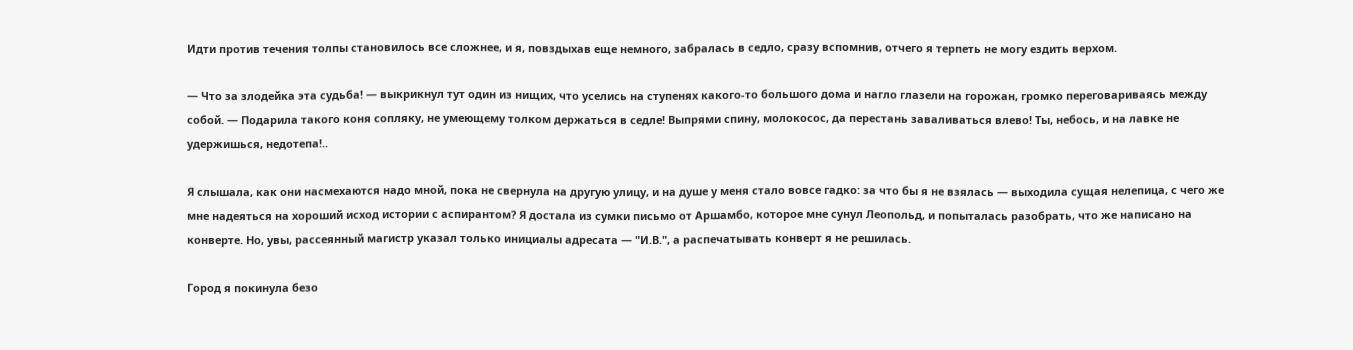Идти против течения толпы становилось все сложнее, и я, повздыхав еще немного, забралась в седло, сразу вспомнив, отчего я терпеть не могу ездить верхом.

— Что за злодейка эта судьба! — выкрикнул тут один из нищих, что уселись на ступенях какого-то большого дома и нагло глазели на горожан, громко переговариваясь между собой. — Подарила такого коня сопляку, не умеющему толком держаться в седле! Выпрями спину, молокосос, да перестань заваливаться влево! Ты, небось, и на лавке не удержишься, недотепа!..

Я слышала, как они насмехаются надо мной, пока не свернула на другую улицу, и на душе у меня стало вовсе гадко: за что бы я не взялась — выходила сущая нелепица, с чего же мне надеяться на хороший исход истории с аспирантом? Я достала из сумки письмо от Аршамбо, которое мне сунул Леопольд, и попыталась разобрать, что же написано на конверте. Но, увы, рассеянный магистр указал только инициалы адресата — "И.В.", а распечатывать конверт я не решилась.

Город я покинула безо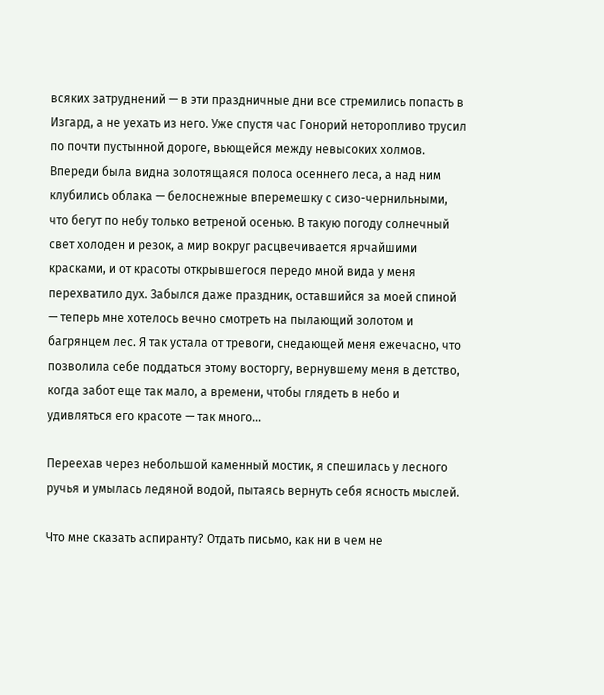всяких затруднений — в эти праздничные дни все стремились попасть в Изгард, а не уехать из него. Уже спустя час Гонорий неторопливо трусил по почти пустынной дороге, вьющейся между невысоких холмов. Впереди была видна золотящаяся полоса осеннего леса, а над ним клубились облака — белоснежные вперемешку с сизо-чернильными, что бегут по небу только ветреной осенью. В такую погоду солнечный свет холоден и резок, а мир вокруг расцвечивается ярчайшими красками, и от красоты открывшегося передо мной вида у меня перехватило дух. Забылся даже праздник, оставшийся за моей спиной — теперь мне хотелось вечно смотреть на пылающий золотом и багрянцем лес. Я так устала от тревоги, снедающей меня ежечасно, что позволила себе поддаться этому восторгу, вернувшему меня в детство, когда забот еще так мало, а времени, чтобы глядеть в небо и удивляться его красоте — так много…

Переехав через небольшой каменный мостик, я спешилась у лесного ручья и умылась ледяной водой, пытаясь вернуть себя ясность мыслей.

Что мне сказать аспиранту? Отдать письмо, как ни в чем не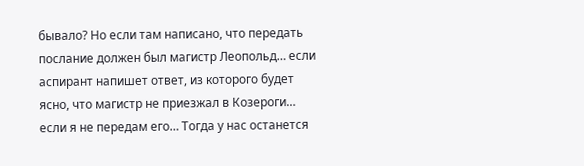бывало? Но если там написано, что передать послание должен был магистр Леопольд… если аспирант напишет ответ, из которого будет ясно, что магистр не приезжал в Козероги… если я не передам его… Тогда у нас останется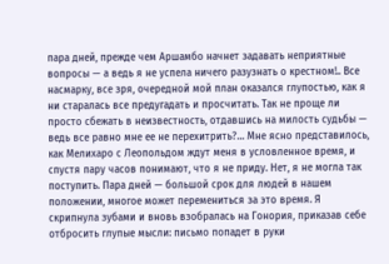пара дней, прежде чем Аршамбо начнет задавать неприятные вопросы — а ведь я не успела ничего разузнать о крестном!.. Все насмарку, все зря, очередной мой план оказался глупостью, как я ни старалась все предугадать и просчитать. Так не проще ли просто сбежать в неизвестность, отдавшись на милость судьбы — ведь все равно мне ее не перехитрить?… Мне ясно представилось, как Мелихаро с Леопольдом ждут меня в условленное время, и спустя пару часов понимают, что я не приду. Нет, я не могла так поступить. Пара дней — большой срок для людей в нашем положении, многое может перемениться за это время. Я скрипнула зубами и вновь взобралась на Гонория, приказав себе отбросить глупые мысли: письмо попадет в руки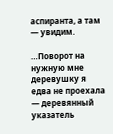аспиранта, а там — увидим.

…Поворот на нужную мне деревушку я едва не проехала — деревянный указатель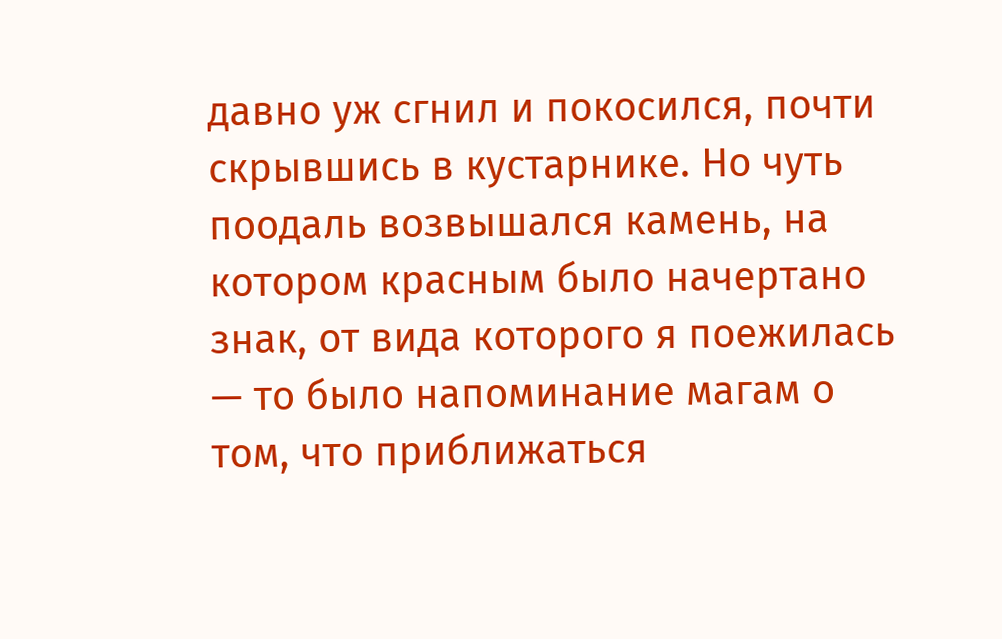давно уж сгнил и покосился, почти скрывшись в кустарнике. Но чуть поодаль возвышался камень, на котором красным было начертано знак, от вида которого я поежилась — то было напоминание магам о том, что приближаться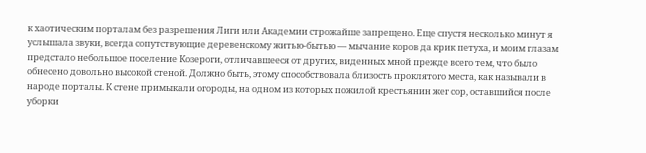к хаотическим порталам без разрешения Лиги или Академии строжайше запрещено. Еще спустя несколько минут я услышала звуки, всегда сопутствующие деревенскому житью-бытью — мычание коров да крик петуха, и моим глазам предстало небольшое поселение Козероги, отличавшееся от других, виденных мной прежде всего тем, что было обнесено довольно высокой стеной. Должно быть, этому способствовала близость проклятого места, как называли в народе порталы. К стене примыкали огороды, на одном из которых пожилой крестьянин жег сор, оставшийся после уборки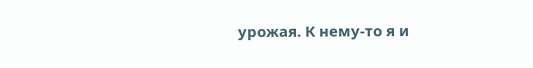урожая. К нему-то я и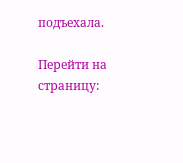подъехала.

Перейти на страницу: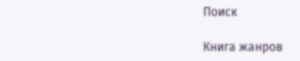Поиск

Книга жанров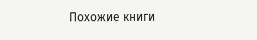Похожие книги